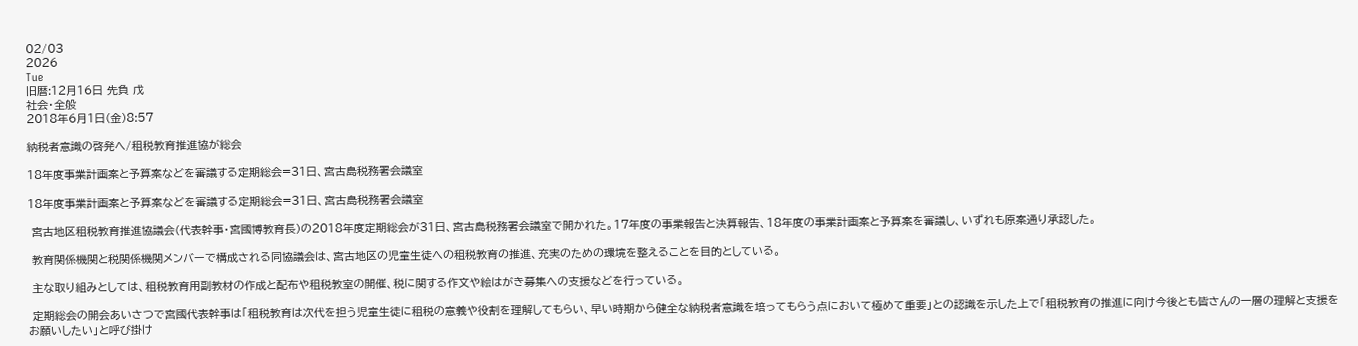02/03
2026
Tue
旧暦:12月16日 先負 戊
社会・全般
2018年6月1日(金)8:57

納税者意識の啓発へ/租税教育推進協が総会

18年度事業計画案と予算案などを審議する定期総会=31日、宮古島税務署会議室

18年度事業計画案と予算案などを審議する定期総会=31日、宮古島税務署会議室

 宮古地区租税教育推進協議会(代表幹事・宮國博教育長)の2018年度定期総会が31日、宮古島税務署会議室で開かれた。17年度の事業報告と決算報告、18年度の事業計画案と予算案を審議し、いずれも原案通り承認した。

 教育関係機関と税関係機関メンバーで構成される同協議会は、宮古地区の児童生徒への租税教育の推進、充実のための環境を整えることを目的としている。

 主な取り組みとしては、租税教育用副教材の作成と配布や租税教室の開催、税に関する作文や絵はがき募集への支援などを行っている。

 定期総会の開会あいさつで宮國代表幹事は「租税教育は次代を担う児童生徒に租税の意義や役割を理解してもらい、早い時期から健全な納税者意識を培ってもらう点において極めて重要」との認識を示した上で「租税教育の推進に向け今後とも皆さんの一層の理解と支援をお願いしたい」と呼び掛け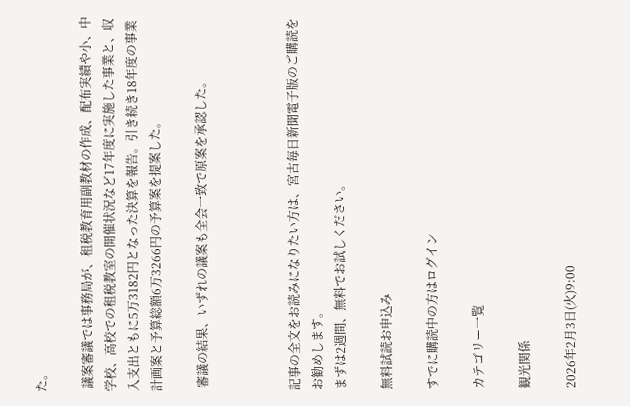た。

 議案審議では事務局が、租税教育用副教材の作成、配布実績や小、中学校、高校での租税教室の開催状況など17年度に実施した事業と、収入支出ともに5万3182円となった決算を報告。引き続き18年度の事業計画案と予算総額6万3266円の予算案を提案した。

 審議の結果、いずれの議案も全会一致で原案を承認した。



記事の全文をお読みになりたい方は、宮古毎日新聞電子版のご購読をお勧めします。
まずは2週間、無料でお試しください。

無料試読お申込み

すでに購読中の方はログイン

カテゴリー一覧

観光関係

2026年2月3日(火)9:00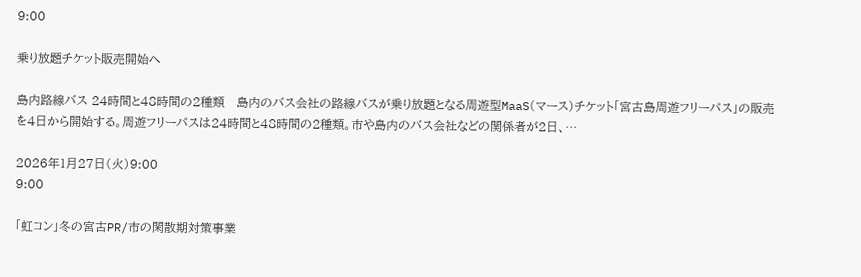9:00

乗り放題チケット販売開始へ

島内路線バス 24時間と48時間の2種類   島内のバス会社の路線バスが乗り放題となる周遊型MaaS(マース)チケット「宮古島周遊フリーパス」の販売を4日から開始する。周遊フリーパスは24時間と48時間の2種類。市や島内のバス会社などの関係者が2日、…

2026年1月27日(火)9:00
9:00

「虹コン」冬の宮古PR/市の閑散期対策事業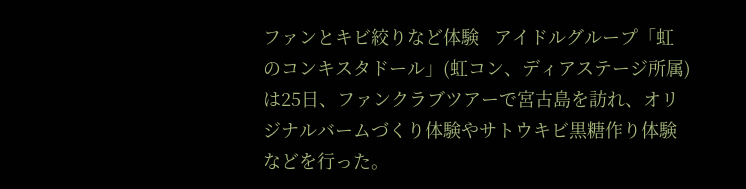ファンとキビ絞りなど体験   アイドルグループ「虹のコンキスタドール」(虹コン、ディアステージ所属)は25日、ファンクラブツアーで宮古島を訪れ、オリジナルバームづくり体験やサトウキビ黒糖作り体験などを行った。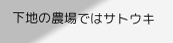下地の農場ではサトウキ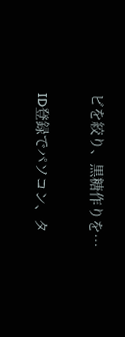ビを絞り、黒糖作りを…

ID登録でパソコン、タ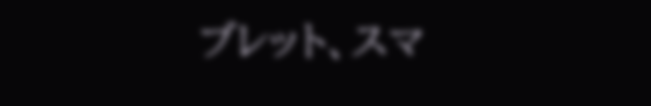ブレット、スマ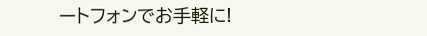ートフォンでお手軽に!